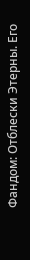Фандом: Отблески Этерны. Его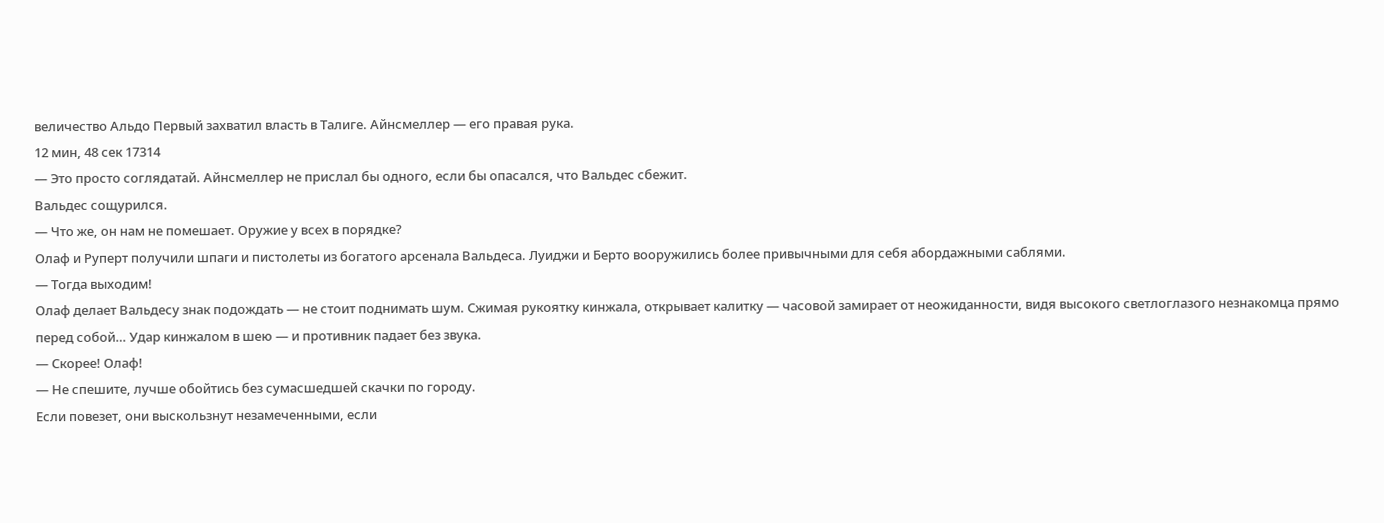величество Альдо Первый захватил власть в Талиге. Айнсмеллер — его правая рука.
12 мин, 48 сек 17314
— Это просто соглядатай. Айнсмеллер не прислал бы одного, если бы опасался, что Вальдес сбежит.
Вальдес сощурился.
— Что же, он нам не помешает. Оружие у всех в порядке?
Олаф и Руперт получили шпаги и пистолеты из богатого арсенала Вальдеса. Луиджи и Берто вооружились более привычными для себя абордажными саблями.
— Тогда выходим!
Олаф делает Вальдесу знак подождать — не стоит поднимать шум. Сжимая рукоятку кинжала, открывает калитку — часовой замирает от неожиданности, видя высокого светлоглазого незнакомца прямо перед собой… Удар кинжалом в шею — и противник падает без звука.
— Скорее! Олаф!
— Не спешите, лучше обойтись без сумасшедшей скачки по городу.
Если повезет, они выскользнут незамеченными, если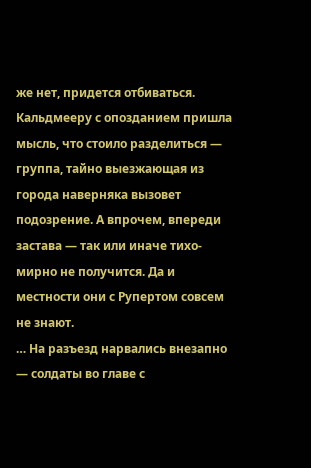же нет, придется отбиваться. Кальдмееру с опозданием пришла мысль, что стоило разделиться — группа, тайно выезжающая из города наверняка вызовет подозрение. А впрочем, впереди застава — так или иначе тихо-мирно не получится. Да и местности они с Рупертом совсем не знают.
… На разъезд нарвались внезапно — солдаты во главе с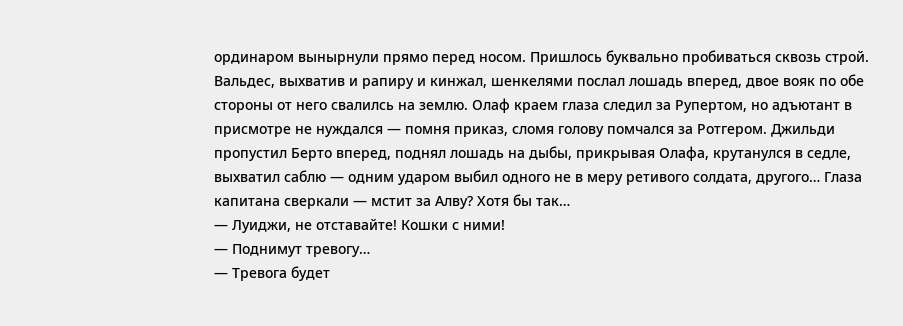ординаром вынырнули прямо перед носом. Пришлось буквально пробиваться сквозь строй. Вальдес, выхватив и рапиру и кинжал, шенкелями послал лошадь вперед, двое вояк по обе стороны от него свалилсь на землю. Олаф краем глаза следил за Рупертом, но адъютант в присмотре не нуждался — помня приказ, сломя голову помчался за Ротгером. Джильди пропустил Берто вперед, поднял лошадь на дыбы, прикрывая Олафа, крутанулся в седле, выхватил саблю — одним ударом выбил одного не в меру ретивого солдата, другого… Глаза капитана сверкали — мстит за Алву? Хотя бы так…
— Луиджи, не отставайте! Кошки с ними!
— Поднимут тревогу…
— Тревога будет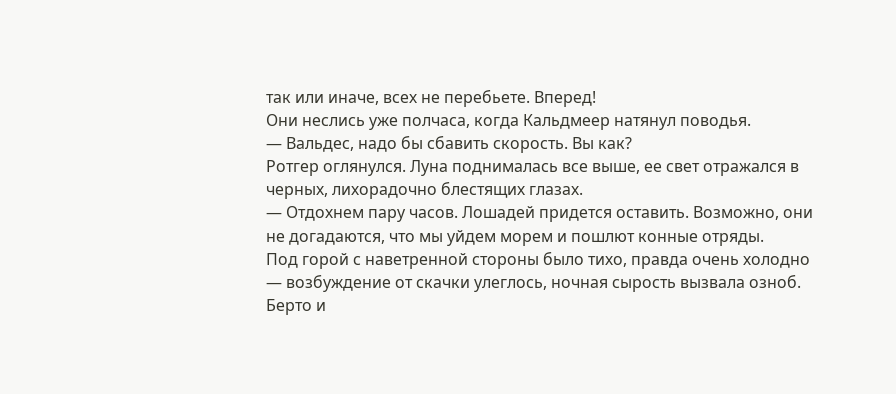так или иначе, всех не перебьете. Вперед!
Они неслись уже полчаса, когда Кальдмеер натянул поводья.
— Вальдес, надо бы сбавить скорость. Вы как?
Ротгер оглянулся. Луна поднималась все выше, ее свет отражался в черных, лихорадочно блестящих глазах.
— Отдохнем пару часов. Лошадей придется оставить. Возможно, они не догадаются, что мы уйдем морем и пошлют конные отряды.
Под горой с наветренной стороны было тихо, правда очень холодно — возбуждение от скачки улеглось, ночная сырость вызвала озноб. Берто и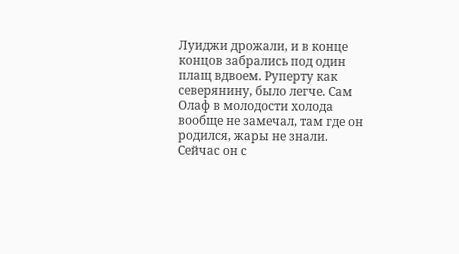Луиджи дрожали, и в конце концов забрались под один плащ вдвоем. Руперту как северянину, было легче. Сам Олаф в молодости холода вообще не замечал, там где он родился, жары не знали. Сейчас он с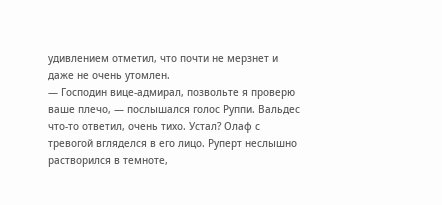удивлением отметил, что почти не мерзнет и даже не очень утомлен.
— Господин вице-адмирал, позвольте я проверю ваше плечо, — послышался голос Руппи. Вальдес что-то ответил, очень тихо. Устал? Олаф с тревогой вгляделся в его лицо. Руперт неслышно растворился в темноте,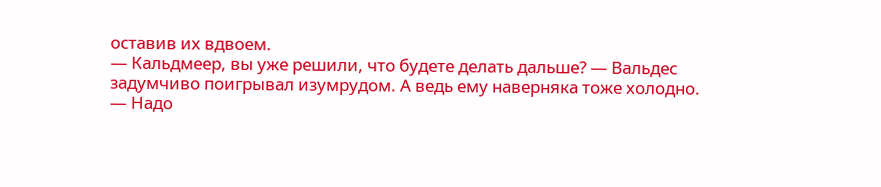оставив их вдвоем.
— Кальдмеер, вы уже решили, что будете делать дальше? — Вальдес задумчиво поигрывал изумрудом. А ведь ему наверняка тоже холодно.
— Надо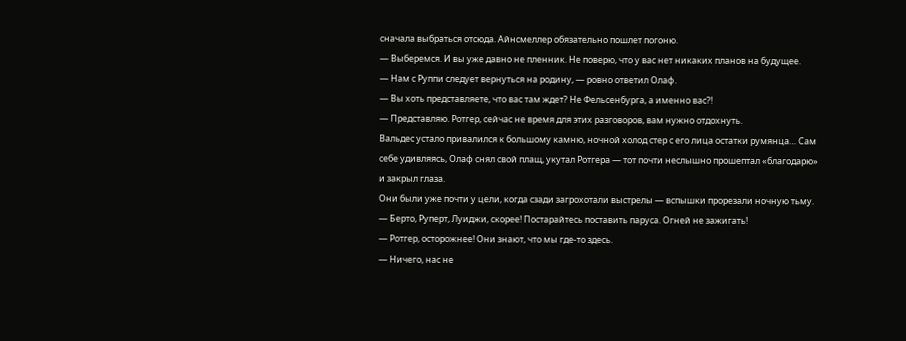сначала выбраться отсюда. Айнсмеллер обязательно пошлет погоню.
— Выберемся. И вы уже давно не пленник. Не поверю, что у вас нет никаких планов на будущее.
— Нам с Руппи следует вернуться на родину, — ровно ответил Олаф.
— Вы хоть представляете, что вас там ждет? Не Фельсенбурга, а именно вас?!
— Представляю. Ротгер, сейчас не время для этих разговоров, вам нужно отдохнуть.
Вальдес устало привалился к большому камню, ночной холод стер с его лица остатки румянца… Сам себе удивляясь, Олаф снял свой плащ, укутал Ротгера — тот почти неслышно прошептал «благодарю» и закрыл глаза.
Они были уже почти у цели, когда сзади загрохотали выстрелы — вспышки прорезали ночную тьму.
— Берто, Руперт, Луиджи, скорее! Постарайтесь поставить паруса. Огней не зажигать!
— Ротгер, осторожнее! Они знают, что мы где-то здесь.
— Ничего, нас не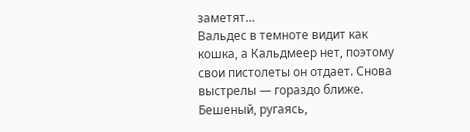заметят…
Вальдес в темноте видит как кошка, а Кальдмеер нет, поэтому свои пистолеты он отдает. Снова выстрелы — гораздо ближе. Бешеный, ругаясь,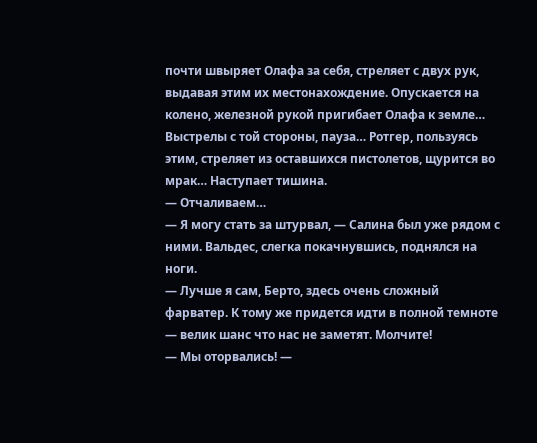почти швыряет Олафа за себя, стреляет с двух рук, выдавая этим их местонахождение. Опускается на колено, железной рукой пригибает Олафа к земле… Выстрелы с той стороны, пауза… Ротгер, пользуясь этим, стреляет из оставшихся пистолетов, щурится во мрак… Наступает тишина.
— Отчаливаем…
— Я могу стать за штурвал, — Салина был уже рядом с ними. Вальдес, слегка покачнувшись, поднялся на ноги.
— Лучше я сам, Берто, здесь очень сложный фарватер. К тому же придется идти в полной темноте — велик шанс что нас не заметят. Молчите!
— Мы оторвались! —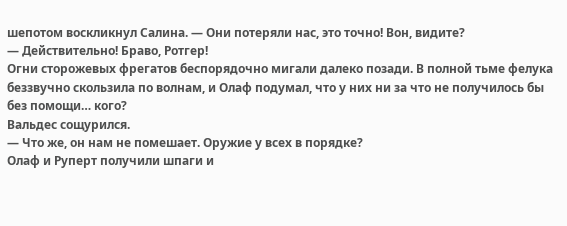шепотом воскликнул Салина. — Они потеряли нас, это точно! Вон, видите?
— Действительно! Браво, Ротгер!
Огни сторожевых фрегатов беспорядочно мигали далеко позади. В полной тьме фелука беззвучно скользила по волнам, и Олаф подумал, что у них ни за что не получилось бы без помощи… кого?
Вальдес сощурился.
— Что же, он нам не помешает. Оружие у всех в порядке?
Олаф и Руперт получили шпаги и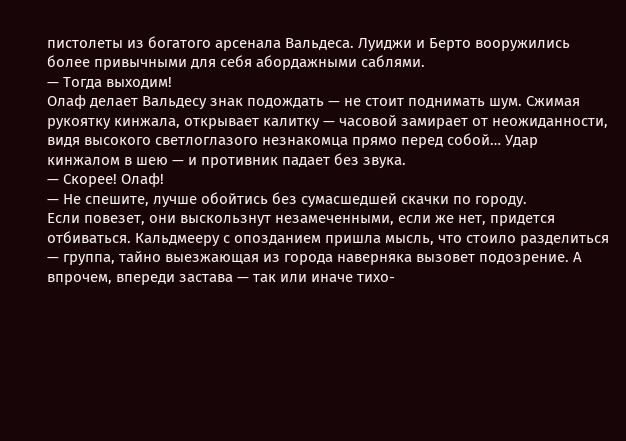пистолеты из богатого арсенала Вальдеса. Луиджи и Берто вооружились более привычными для себя абордажными саблями.
— Тогда выходим!
Олаф делает Вальдесу знак подождать — не стоит поднимать шум. Сжимая рукоятку кинжала, открывает калитку — часовой замирает от неожиданности, видя высокого светлоглазого незнакомца прямо перед собой… Удар кинжалом в шею — и противник падает без звука.
— Скорее! Олаф!
— Не спешите, лучше обойтись без сумасшедшей скачки по городу.
Если повезет, они выскользнут незамеченными, если же нет, придется отбиваться. Кальдмееру с опозданием пришла мысль, что стоило разделиться — группа, тайно выезжающая из города наверняка вызовет подозрение. А впрочем, впереди застава — так или иначе тихо-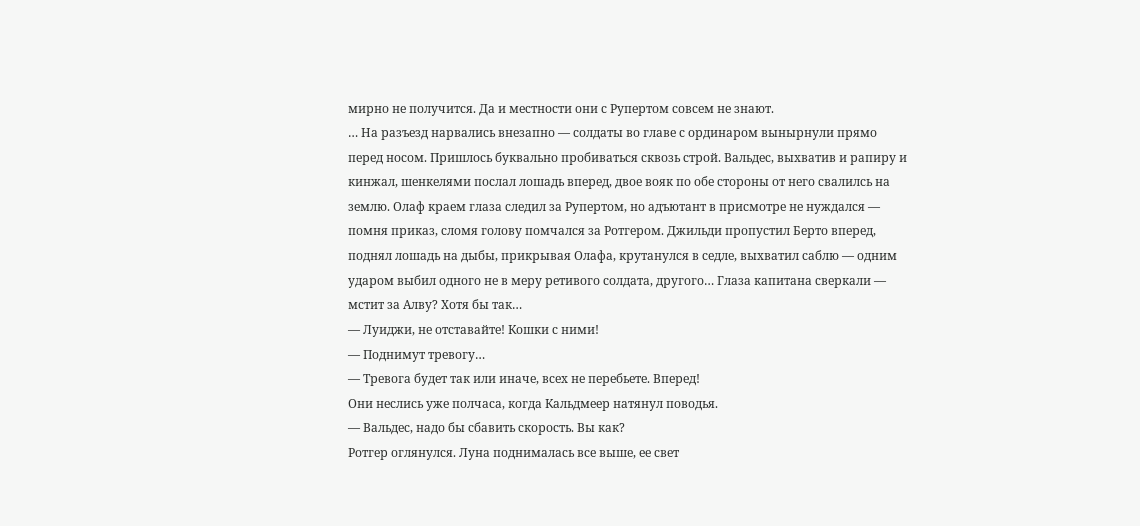мирно не получится. Да и местности они с Рупертом совсем не знают.
… На разъезд нарвались внезапно — солдаты во главе с ординаром вынырнули прямо перед носом. Пришлось буквально пробиваться сквозь строй. Вальдес, выхватив и рапиру и кинжал, шенкелями послал лошадь вперед, двое вояк по обе стороны от него свалилсь на землю. Олаф краем глаза следил за Рупертом, но адъютант в присмотре не нуждался — помня приказ, сломя голову помчался за Ротгером. Джильди пропустил Берто вперед, поднял лошадь на дыбы, прикрывая Олафа, крутанулся в седле, выхватил саблю — одним ударом выбил одного не в меру ретивого солдата, другого… Глаза капитана сверкали — мстит за Алву? Хотя бы так…
— Луиджи, не отставайте! Кошки с ними!
— Поднимут тревогу…
— Тревога будет так или иначе, всех не перебьете. Вперед!
Они неслись уже полчаса, когда Кальдмеер натянул поводья.
— Вальдес, надо бы сбавить скорость. Вы как?
Ротгер оглянулся. Луна поднималась все выше, ее свет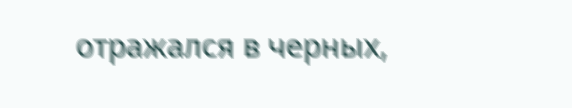отражался в черных,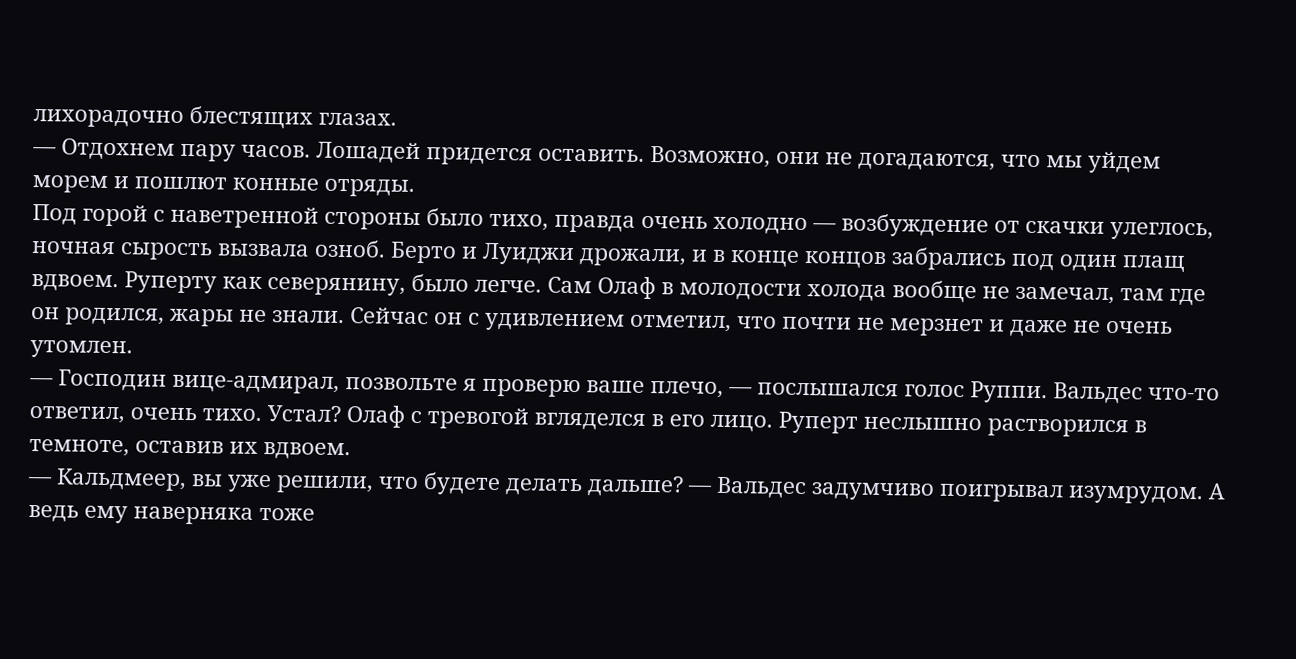лихорадочно блестящих глазах.
— Отдохнем пару часов. Лошадей придется оставить. Возможно, они не догадаются, что мы уйдем морем и пошлют конные отряды.
Под горой с наветренной стороны было тихо, правда очень холодно — возбуждение от скачки улеглось, ночная сырость вызвала озноб. Берто и Луиджи дрожали, и в конце концов забрались под один плащ вдвоем. Руперту как северянину, было легче. Сам Олаф в молодости холода вообще не замечал, там где он родился, жары не знали. Сейчас он с удивлением отметил, что почти не мерзнет и даже не очень утомлен.
— Господин вице-адмирал, позвольте я проверю ваше плечо, — послышался голос Руппи. Вальдес что-то ответил, очень тихо. Устал? Олаф с тревогой вгляделся в его лицо. Руперт неслышно растворился в темноте, оставив их вдвоем.
— Кальдмеер, вы уже решили, что будете делать дальше? — Вальдес задумчиво поигрывал изумрудом. А ведь ему наверняка тоже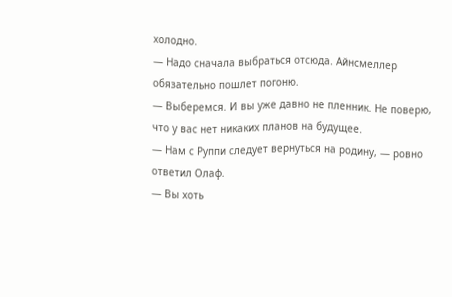холодно.
— Надо сначала выбраться отсюда. Айнсмеллер обязательно пошлет погоню.
— Выберемся. И вы уже давно не пленник. Не поверю, что у вас нет никаких планов на будущее.
— Нам с Руппи следует вернуться на родину, — ровно ответил Олаф.
— Вы хоть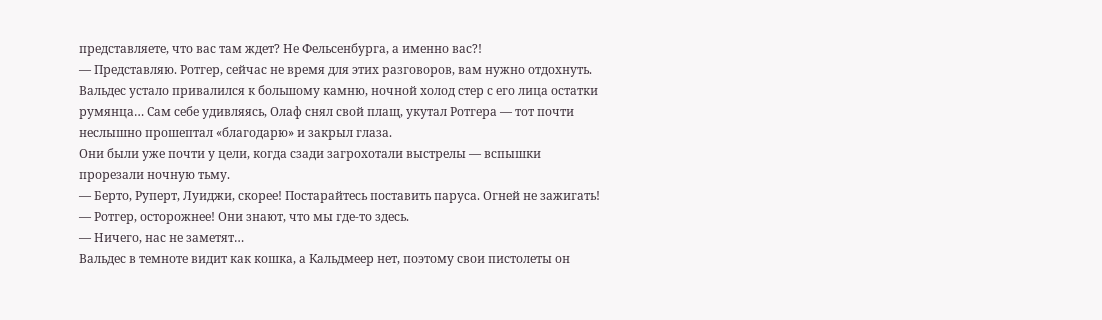представляете, что вас там ждет? Не Фельсенбурга, а именно вас?!
— Представляю. Ротгер, сейчас не время для этих разговоров, вам нужно отдохнуть.
Вальдес устало привалился к большому камню, ночной холод стер с его лица остатки румянца… Сам себе удивляясь, Олаф снял свой плащ, укутал Ротгера — тот почти неслышно прошептал «благодарю» и закрыл глаза.
Они были уже почти у цели, когда сзади загрохотали выстрелы — вспышки прорезали ночную тьму.
— Берто, Руперт, Луиджи, скорее! Постарайтесь поставить паруса. Огней не зажигать!
— Ротгер, осторожнее! Они знают, что мы где-то здесь.
— Ничего, нас не заметят…
Вальдес в темноте видит как кошка, а Кальдмеер нет, поэтому свои пистолеты он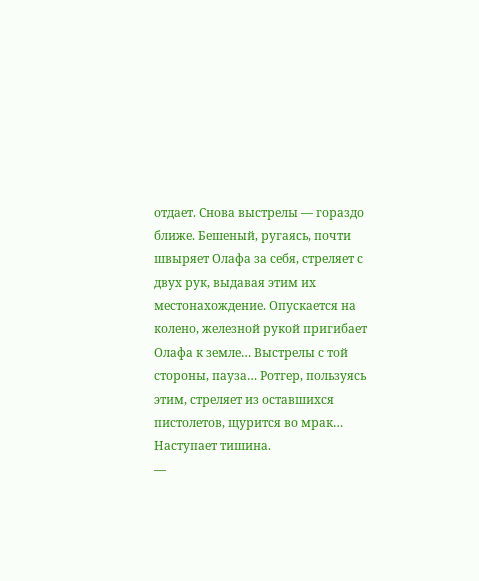отдает. Снова выстрелы — гораздо ближе. Бешеный, ругаясь, почти швыряет Олафа за себя, стреляет с двух рук, выдавая этим их местонахождение. Опускается на колено, железной рукой пригибает Олафа к земле… Выстрелы с той стороны, пауза… Ротгер, пользуясь этим, стреляет из оставшихся пистолетов, щурится во мрак… Наступает тишина.
—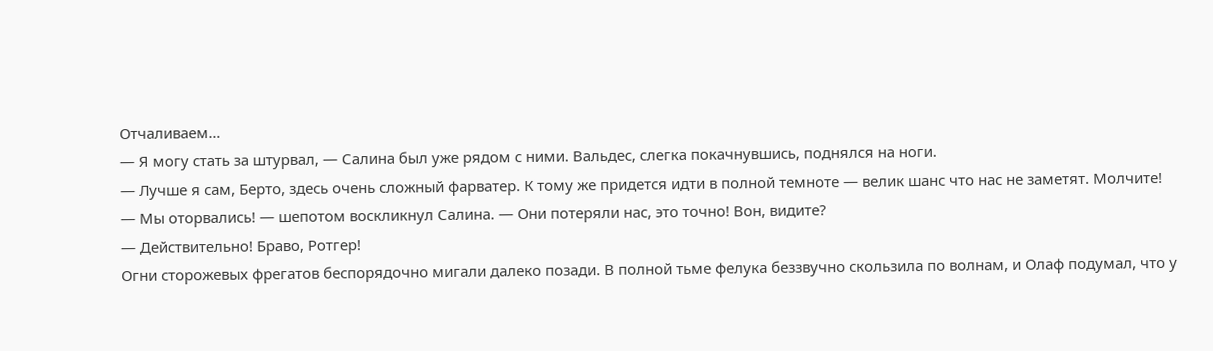Отчаливаем…
— Я могу стать за штурвал, — Салина был уже рядом с ними. Вальдес, слегка покачнувшись, поднялся на ноги.
— Лучше я сам, Берто, здесь очень сложный фарватер. К тому же придется идти в полной темноте — велик шанс что нас не заметят. Молчите!
— Мы оторвались! — шепотом воскликнул Салина. — Они потеряли нас, это точно! Вон, видите?
— Действительно! Браво, Ротгер!
Огни сторожевых фрегатов беспорядочно мигали далеко позади. В полной тьме фелука беззвучно скользила по волнам, и Олаф подумал, что у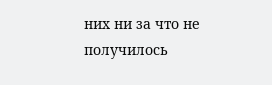них ни за что не получилось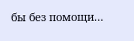бы без помощи…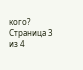кого?
Страница 3 из 4